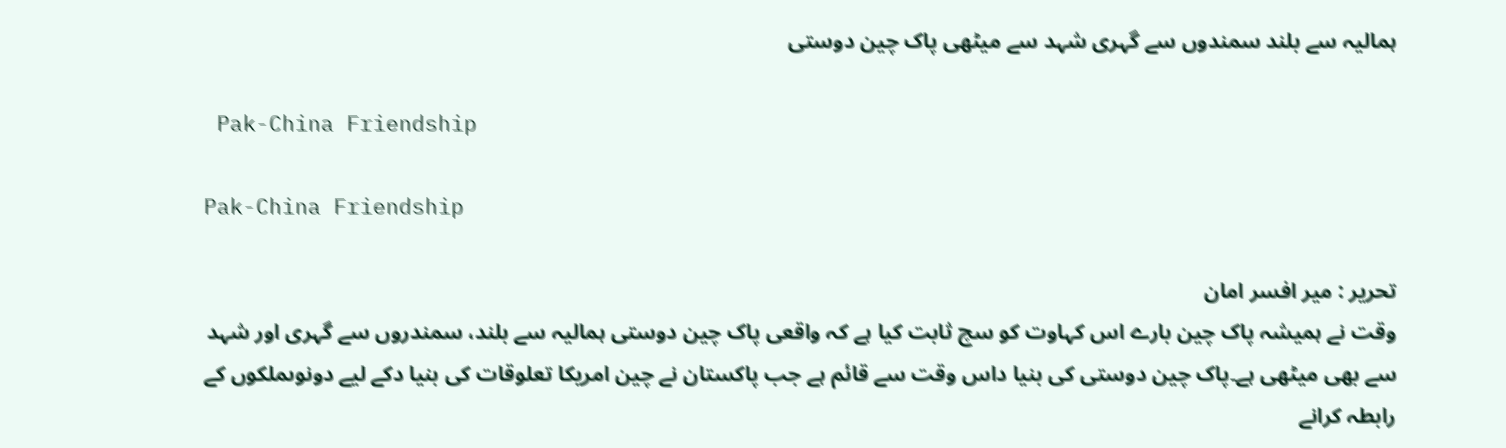ہمالیہ سے بلند سمندوں سے گہری شہد سے میٹھی پاک چین دوستی

 Pak-China Friendship

Pak-China Friendship

تحریر : میر افسر امان
وقت نے ہمیشہ پاک چین بارے اس کہاوت کو سچ ثابت کیا ہے کہ واقعی پاک چین دوستی ہمالیہ سے بلند، سمندروں سے گہری اور شہد سے بھی میٹھی ہے۔پاک چین دوستی کی بنیا داس وقت سے قائم ہے جب پاکستان نے چین امریکا تعلوقات کی بنیا دکے لیے دونوںملکوں کے رابطہ کرانے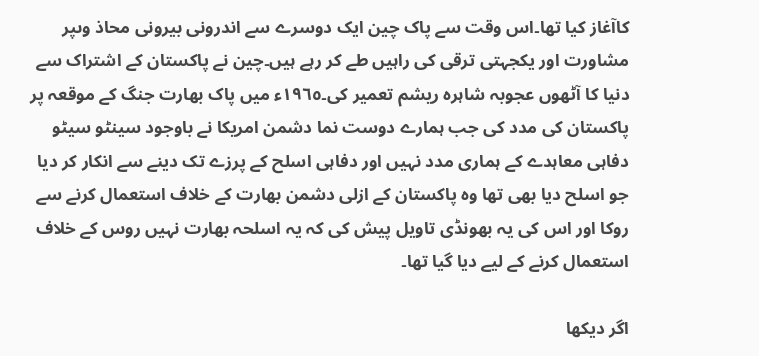کاآغاز کیا تھا۔اس وقت سے پاک چین ایک دوسرے سے اندرونی بیرونی محاذ وںپر مشاورت اور یکجہتی ترقی کی راہیں طے کر رہے ہیں۔چین نے پاکستان کے اشتراک سے دنیا کا آٹھوں عجوبہ شاہرہ ریشم تعمیر کی۔١٩٦٥ء میں پاک بھارت جنگ کے موقعہ پر پاکستان کی مدد کی جب ہمارے دوست نما دشمن امریکا نے باوجود سینٹو سیٹو دفاہی معاہدے کے ہماری مدد نہیں اور دفاہی اسلح کے پرزے تک دینے سے انکار کر دیا جو اسلح دیا بھی تھا وہ پاکستان کے ازلی دشمن بھارت کے خلاف استعمال کرنے سے روکا اور اس کی یہ بھونڈی تاویل پیش کی کہ یہ اسلحہ بھارت نہیں روس کے خلاف استعمال کرنے کے لیے دیا گیا تھا۔

اگر دیکھا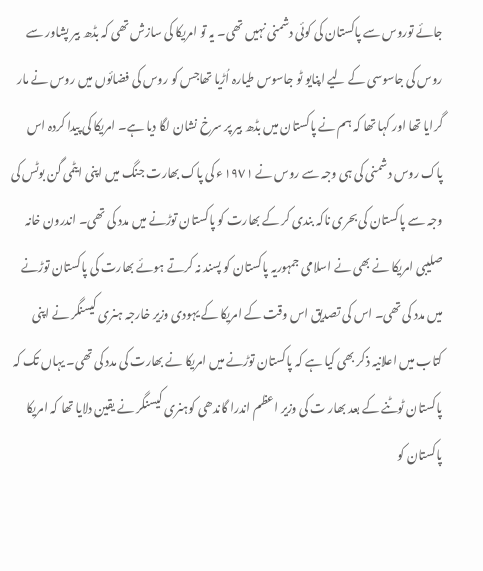جائے توروس سے پاکستان کی کوئی دشمنی نہیں تھی۔ یہ تو امریکا کی سازش تھی کہ بڈھ بیر پشاور سے روس کی جاسوسی کے لیے اپنایو ٹو جاسوس طیارہ اُڑیا تھاجس کو روس کی فضائوں میں روس نے مار گرایا تھا اور کہا تھا کہ ہم نے پاکستان میں بڈھ بیر پر سرخ نشان لگا دیا ہے۔ امریکا کی پیدا کردہ اس پاک روس دشمنی کی ہی وجہ سے روس نے ١٩٧١ء کی پاک بھارت جنگ میں اپنی ایٹمی گن بوٹس کی وجہ سے پاکستان کی بحری ناکہ بندی کر کے بھارت کو پاکستان توڑنے میں مدد کی تھی۔ اندرون خانہ صلیبی امریکا نے بھی نے اسلامی جمہوریہ پاکستان کو پسند نہ کرتے ہوئے بھارت کی پاکستان توڑنے میں مدد کی تھی۔ اس کی تصدیق اس وقت کے امریکا کے یہودی وزیر خارجہ ہنری کیسنگر نے اپنی کتاب میں اعلانیہ ذکر بھی کیا ہے کہ پاکستان توڑنے میں امریکا نے بھارت کی مدد کی تھی۔ یہاں تک کہ پاکستان ٹوٹنے کے بعد بھار ت کی وزیر اعظم اندرا گاندھی کوہنری کیسنگر نے یقین دلایا تھا کہ امریکا پاکستان کو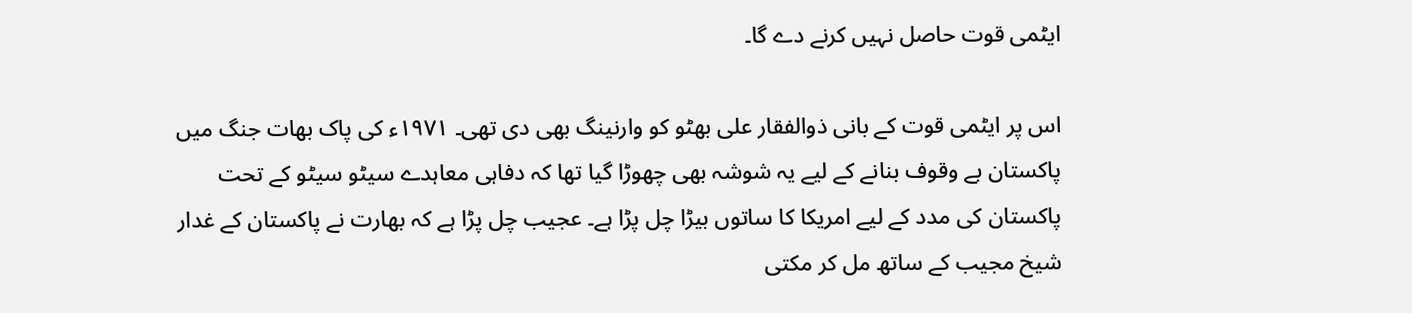ایٹمی قوت حاصل نہیں کرنے دے گا۔

اس پر ایٹمی قوت کے بانی ذوالفقار علی بھٹو کو وارنینگ بھی دی تھی۔ ١٩٧١ء کی پاک بھات جنگ میں پاکستان بے وقوف بنانے کے لیے یہ شوشہ بھی چھوڑا گیا تھا کہ دفاہی معاہدے سیٹو سیٹو کے تحت پاکستان کی مدد کے لیے امریکا کا ساتوں بیڑا چل پڑا ہے۔ عجیب چل پڑا ہے کہ بھارت نے پاکستان کے غدار شیخ مجیب کے ساتھ مل کر مکتی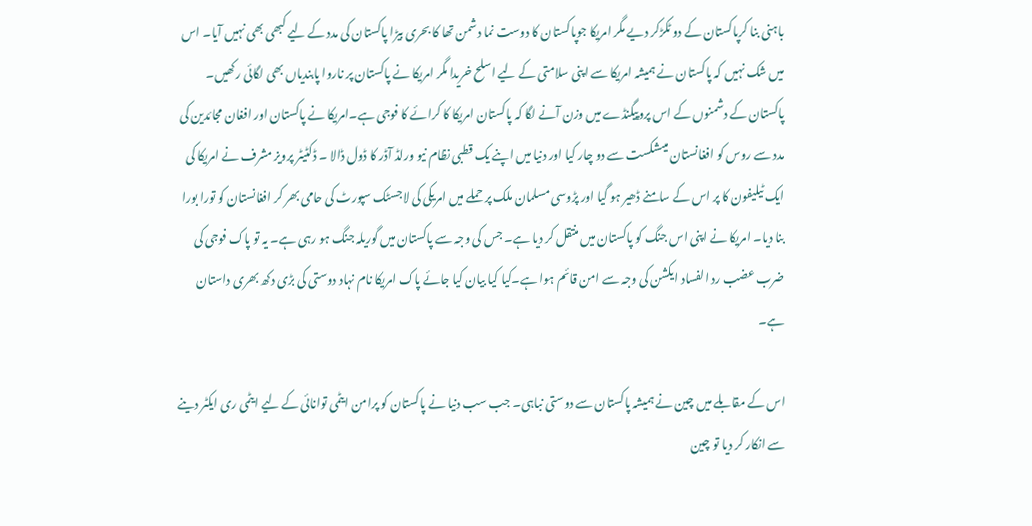باہنی بنا کرپاکستان کے دو ٹکڑکر دیے مگر امریکا جوپاکستان کا دوست نما دشمن تھا کا بحری بیڑا پاکستان کی مدد کے لیے کبھی بھی نہیں آیا۔ اس میں شک نہیں کہ پاکستان نے ہمیشہ امریکا سے اپنی سلامتی کے لیے اسلح خریدا مگر امریکا نے پاکستان پر ناروا پابندیاں بھی لگائی رکھیں۔ پاکستان کے دشمنوں کے اس پروپیگنڈے میں وزن آنے لگا کہ پاکستان امریکا کا کرائے کا فوجی ہے۔امریکا نے پاکستان اور افغان مجائدین کی مدد سے روس کو افغانستان میںشکست سے دو چار کیا اور دنیا میں اپنے یک قطبی نظام نیو ورلڈ آڈر کا ڈول ڈالا ۔ ڈکٹیٹر پرویز مشرف نے امریکا کی ایک ٹیلیفون کا پر اس کے سامنے ڈھیر ہو گیا اور پڑوسی مسلمان ملک پر حملے میں امریکی کی لاجسٹک سپورٹ کی حامی بھر کر افغانستان کو تورا بورا بنا دیا۔ امریکا نے اپنی اس جنگ کو پاکستان میں منتقل کر دیا ہے۔ جس کی وجہ سے پاکستان میں گوریلہ جنگ ہو رہی ہے۔ یہ تو پاک فوجی کی ضرب عضب رد الفساد ایکشن کی وجہ سے امن قائم ہوا ہے۔کیا کیا بیان کیا جائے پاک امریکا نام نہاد دوستی کی بڑی دکھ بھری داستان ہے۔

اس کے مقابلے میں چین نے ہمیشہ پاکستان سے دوستی نباہی۔ جب سب دنیا نے پاکستان کو پرامن ایٹمی توانائی کے لیے ایٹمی ری ایکٹر دینے سے انکار کر دیا تو چین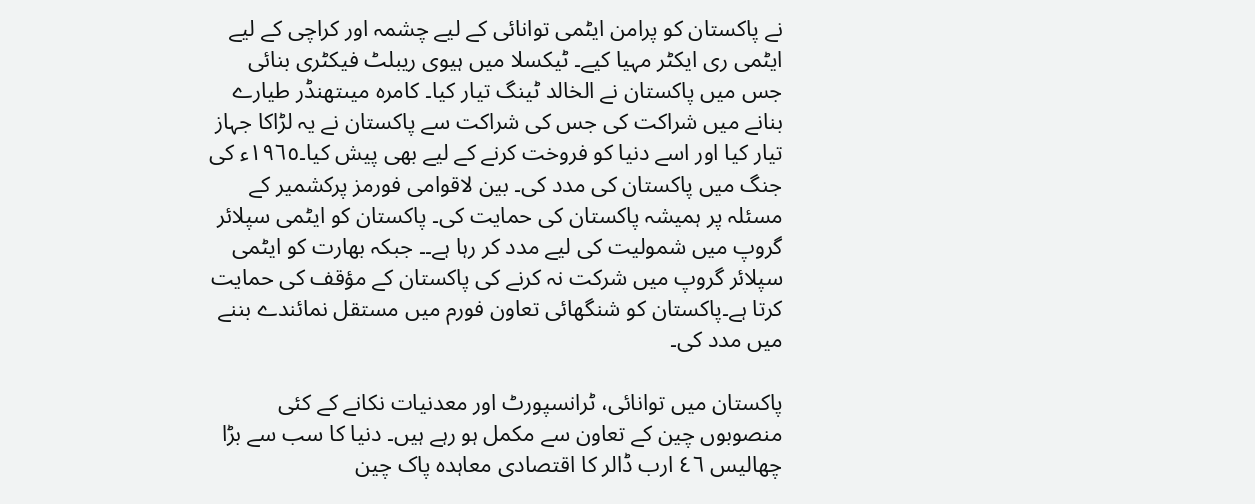نے پاکستان کو پرامن ایٹمی توانائی کے لیے چشمہ اور کراچی کے لیے ایٹمی ری ایکٹر مہیا کیے۔ ٹیکسلا میں ہیوی ریبلٹ فیکٹری بنائی جس میں پاکستان نے الخالد ٹینگ تیار کیا۔ کامرہ میںتھنڈر طیارے بنانے میں شراکت کی جس کی شراکت سے پاکستان نے یہ لڑاکا جہاز تیار کیا اور اسے دنیا کو فروخت کرنے کے لیے بھی پیش کیا۔١٩٦٥ء کی جنگ میں پاکستان کی مدد کی۔ بین لاقوامی فورمز پرکشمیر کے مسئلہ پر ہمیشہ پاکستان کی حمایت کی۔ پاکستان کو ایٹمی سپلائر گروپ میں شمولیت کی لیے مدد کر رہا ہے۔۔ جبکہ بھارت کو ایٹمی سپلائر گروپ میں شرکت نہ کرنے کی پاکستان کے مؤقف کی حمایت کرتا ہے۔پاکستان کو شنگھائی تعاون فورم میں مستقل نمائندے بننے میں مدد کی۔

پاکستان میں توانائی، ٹرانسپورٹ اور معدنیات نکانے کے کئی منصوبوں چین کے تعاون سے مکمل ہو رہے ہیں۔ دنیا کا سب سے بڑا چھالیس ٤٦ ارب ڈالر کا اقتصادی معاہدہ پاک چین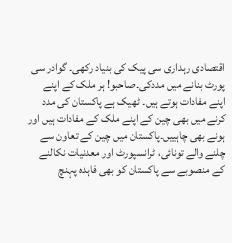اقتصادی رہداری سی پیک کی بنیاد رکھی۔ گوادر سی پورٹ بنانے میں مددکی۔صاحبو! ہر ملک کے اپنے اپنے مفادات ہوتے ہیں۔ ٹھیک ہے پاکستان کی مدد کرنے میں بھی چین کے اپنے ملک کے مفادات ہیں اور ہونے بھی چاہییں۔پاکستان میں چین کے تعاون سے چلنے والے تونائی، ٹرانسپورٹ اور معدنیات نکالنے کے منصوبے سے پاکستان کو بھی فاہدہ پہنچ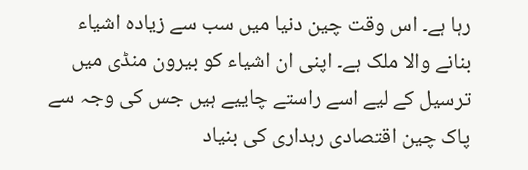رہا ہے۔ اس وقت چین دنیا میں سب سے زیادہ اشیاء بنانے والا ملک ہے۔ اپنی ان اشیاء کو بیرون منڈی میں ترسیل کے لیے اسے راستے چاییے ہیں جس کی وجہ سے پاک چین اقتصادی رہداری کی بنیاد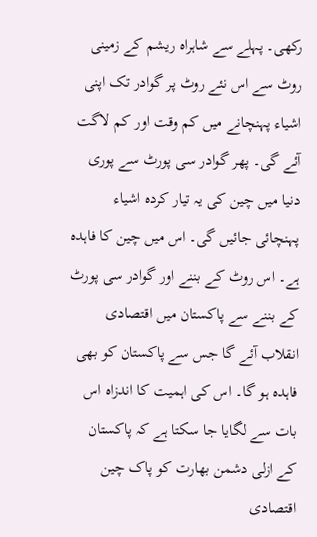رکھی۔ پہلے سے شاہراہ ریشم کے زمینی روٹ سے اس نئے روٹ پر گوادر تک اپنی اشیاء پہنچانے میں کم وقت اور کم لاگت آئے گی۔ پھر گوادر سی پورٹ سے پوری دنیا میں چین کی یہ تیار کردہ اشیاء پہنچائی جائیں گی۔ اس میں چین کا فاہدہ ہے۔ اس روٹ کے بننے اور گوادر سی پورٹ کے بننے سے پاکستان میں اقتصادی انقلاب آئے گا جس سے پاکستان کو بھی فاہدہ ہو گا۔ اس کی اہمیت کا اندزاہ اس بات سے لگایا جا سکتا ہے کہ پاکستان کے ازلی دشمن بھارت کو پاک چین اقتصادی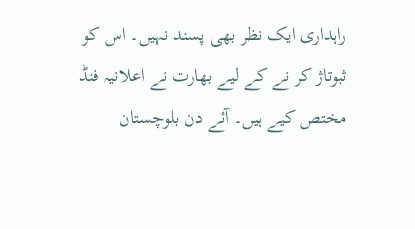راہداری ایک نظر بھی پسند نہیں۔ اس کو ثبوتاژ کر نے کے لیے بھارت نے اعلانیہ فنڈ مختص کیے ہیں۔ آئے دن بلوچستان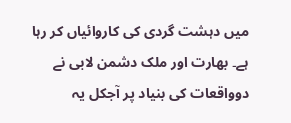میں دہشت گردی کی کاروائیاں کر رہا ہے۔ بھارت اور ملک دشمن لابی نے دوواقعات کی بنیاد پر آجکل یہ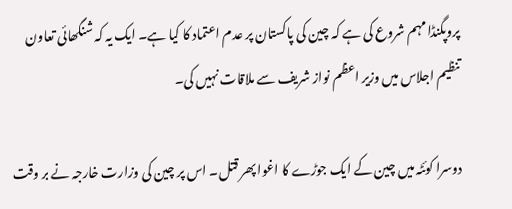پروپگنڈا مہم شروع کی ہے کہ چین کی پاکستان پر عدم اعتماد کا کیا ہے۔ ایک یہ کہ شنگھائی تعاون تنظیم اجلاس میں وزیر اعظم نواز شریف سے ملاقات نہیں کی۔

دوسرا کوئٹہ میں چین کے ایک جوڑے کا اغوا پھر قتل۔ اس پر چین کی وزارت خارجہ نے بر وقت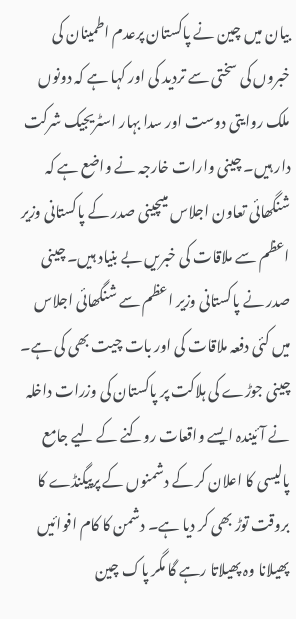بیان میں چین نے پاکستان پرعدم اطمینان کی خبروں کی سختی سے تردید کی اور کہا ہے کہ دونوں ملک روایتی دوست اور سدا بہار اسٹریجیک شرکت دار ہیں۔ چینی وارات خارجہ نے واضع ہے کہ شنگھائی تعاون اجلاس میںچینی صدر کے پاکستانی وزیر اعظم سے ملاقات کی خبریں بے بنیاد ہیں۔ چینی صدر نے پاکستانی وزیر اعظم سے شنگھائی اجلاس میں کئی دفعہ ملاقات کی اور بات چیت بھی کی ہے۔ چینی جوڑے کی ہلاکت پر پاکستان کی وزرات داخلہ نے آئیندہ ایسے واقعات روکنے کے لیے جامع پالیسی کا اعلان کر کے دشمنوں کے پرپیگنڈے کا بروقت توڑ بھی کر دیا ہے۔ دشمن کا کام افوائیں پھیلانا وہ پھیلاتا رہے گا مگر پاک چین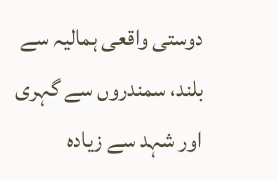دوستی واقعی ہمالیہ سے بلند، سمندروں سے گہری اور شہد سے زیادہ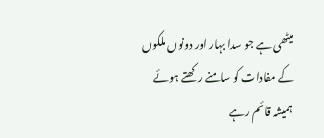میٹھی ہے جو سدا بہار اور دونوں ملکوں کے مفادات کو سامنے رکھتے ہوئے ہمیشہ قائم رہے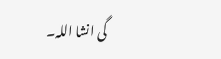گی انشا اللہ۔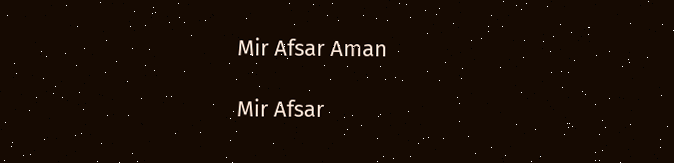Mir Afsar Aman

Mir Afsar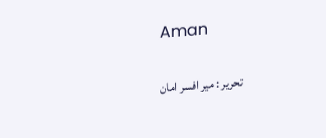Aman

تحریر : میر افسر امان